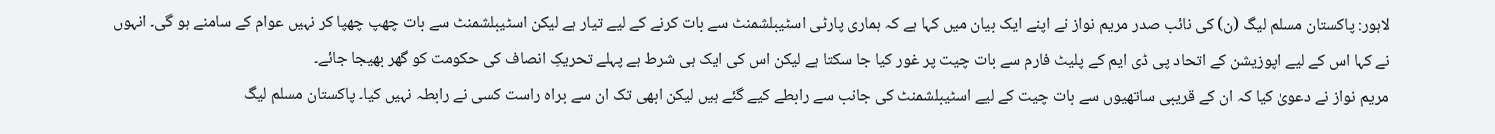لاہور: پاکستان مسلم لیگ (ن) کی نائب صدر مریم نواز نے اپنے ایک بیان میں کہا ہے کہ ہماری پارٹی اسٹیبلشمنٹ سے بات کرنے کے لیے تیار ہے لیکن اسٹیبلشمنٹ سے بات چھپ چھپا کر نہیں عوام کے سامنے ہو گی۔ انہوں نے کہا اس کے لیے اپوزیشن کے اتحاد پی ڈی ایم کے پلیٹ فارم سے بات چیت پر غور کیا جا سکتا ہے لیکن اس کی ایک ہی شرط ہے پہلے تحریکِ انصاف کی حکومت کو گھر بھیجا جائے۔
مریم نواز نے دعویٰ کیا کہ ان کے قریبی ساتھیوں سے بات چیت کے لیے اسٹیبلشمنٹ کی جانب سے رابطے کیے گئے ہیں لیکن ابھی تک ان سے براہ راست کسی نے رابطہ نہیں کیا۔ پاکستان مسلم لیگ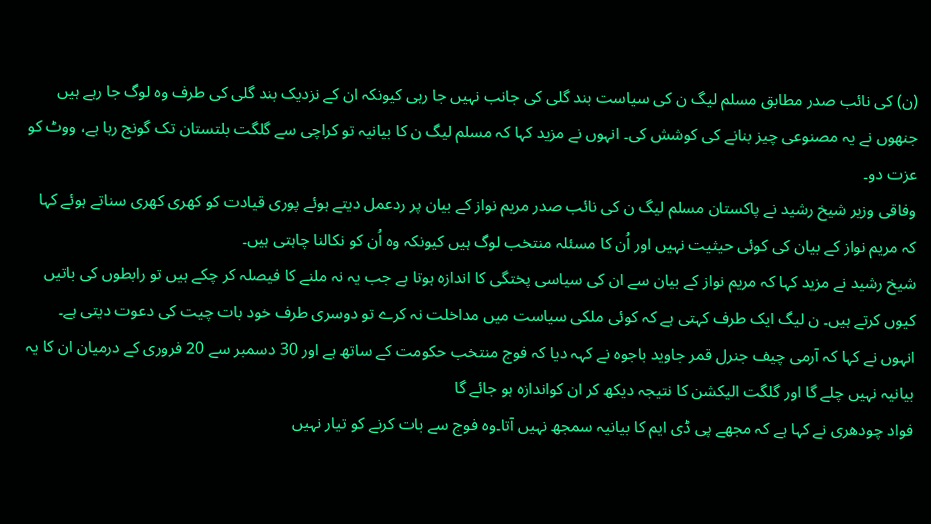(ن) کی نائب صدر مطابق مسلم لیگ ن کی سیاست بند گلی کی جانب نہیں جا رہی کیونکہ ان کے نزدیک بند گلی کی طرف وہ لوگ جا رہے ہیں جنھوں نے یہ مصنوعی چیز بنانے کی کوشش کی۔ انہوں نے مزید کہا کہ مسلم لیگ ن کا بیانیہ تو کراچی سے گلگت بلتستان تک گونج رہا ہے، ووٹ کو عزت دو۔
وفاقی وزیر شیخ رشید نے پاکستان مسلم لیگ ن کی نائب صدر مریم نواز کے بیان پر ردعمل دیتے ہوئے پوری قیادت کو کھری کھری سناتے ہوئے کہا کہ مریم نواز کے بیان کی کوئی حیثیت نہیں اور اُن کا مسئلہ منتخب لوگ ہیں کیونکہ وہ اُن کو نکالنا چاہتی ہیں۔
شیخ رشید نے مزید کہا کہ مریم نواز کے بیان سے ان کی سیاسی پختگی کا اندازہ ہوتا ہے جب یہ نہ ملنے کا فیصلہ کر چکے ہیں تو رابطوں کی باتیں کیوں کرتے ہیں۔ ن لیگ ایک طرف کہتی ہے کہ کوئی ملکی سیاست میں مداخلت نہ کرے تو دوسری طرف خود بات چیت کی دعوت دیتی ہے۔
انہوں نے کہا کہ آرمی چیف جنرل قمر جاوید باجوہ نے کہہ دیا کہ فوج منتخب حکومت کے ساتھ ہے اور 30 دسمبر سے 20 فروری کے درمیان ان کا یہ بیانیہ نہیں چلے گا اور گلگت الیکشن کا نتیجہ دیکھ کر ان کواندازہ ہو جائے گا
فواد چودھری نے کہا ہے کہ مجھے پی ڈی ایم کا بیانیہ سمجھ نہیں آتا۔وہ فوج سے بات کرنے کو تیار نہیں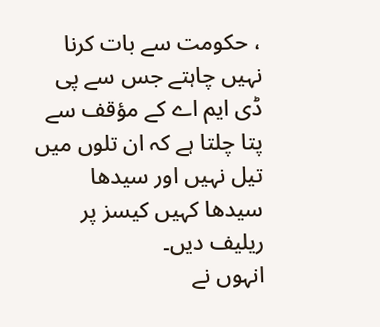، حکومت سے بات کرنا نہیں چاہتے جس سے پی ڈی ایم اے کے مؤقف سے پتا چلتا ہے کہ ان تلوں میں تیل نہیں اور سیدھا سیدھا کہیں کیسز پر ریلیف دیں۔
انہوں نے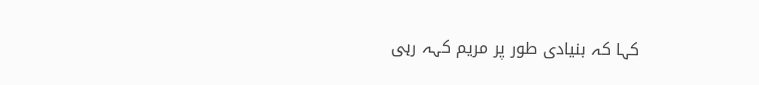کہا کہ بنیادی طور پر مریم کہہ رہی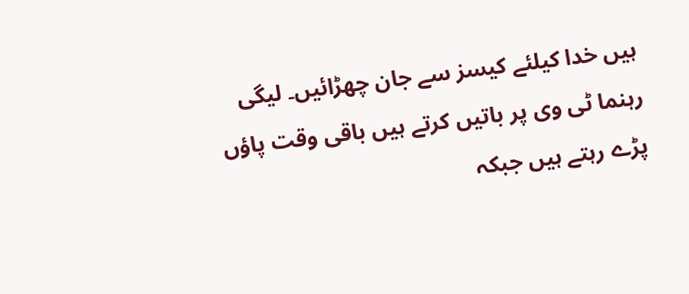ہیں خدا کیلئے کیسز سے جان چھڑائیں۔ لیگی رہنما ٹی وی پر باتیں کرتے ہیں باقی وقت پاؤں پڑے رہتے ہیں جبکہ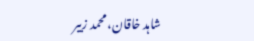شاہد خاقان، محمد زبیر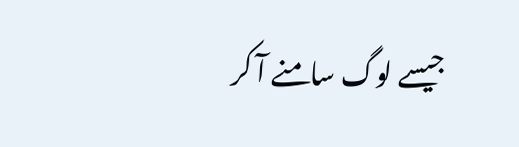جیسے لوگ سامنے آ کر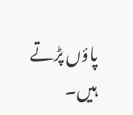پاؤں پڑتے ہیں۔